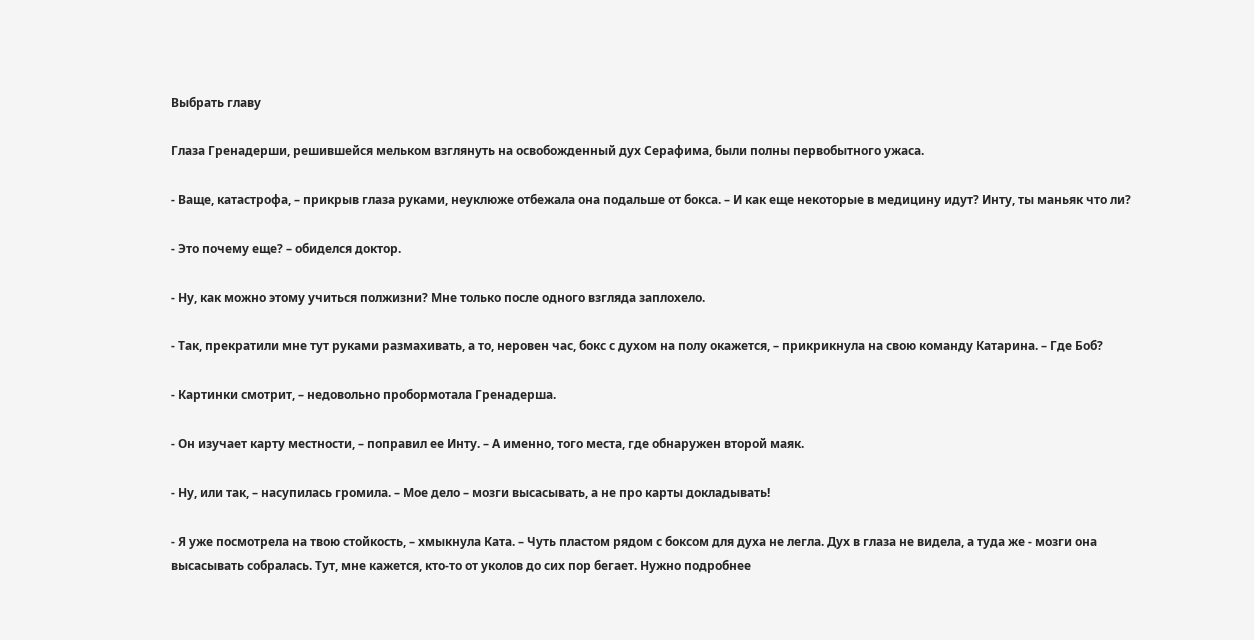Выбрать главу

Глаза Гренадерши, решившейся мельком взглянуть на освобожденный дух Серафима, были полны первобытного ужаса.

- Ваще, катастрофа, – прикрыв глаза руками, неуклюже отбежала она подальше от бокса. – И как еще некоторые в медицину идут? Инту, ты маньяк что ли?

- Это почему еще? – обиделся доктор.

- Ну, как можно этому учиться полжизни? Мне только после одного взгляда заплохело.

- Так, прекратили мне тут руками размахивать, а то, неровен час, бокс с духом на полу окажется, – прикрикнула на свою команду Катарина. – Где Боб?

- Картинки смотрит, – недовольно пробормотала Гренадерша.

- Он изучает карту местности, – поправил ее Инту. – А именно, того места, где обнаружен второй маяк.

- Ну, или так, – насупилась громила. – Мое дело – мозги высасывать, а не про карты докладывать!

- Я уже посмотрела на твою стойкость, – хмыкнула Ката. – Чуть пластом рядом с боксом для духа не легла. Дух в глаза не видела, а туда же - мозги она высасывать собралась. Тут, мне кажется, кто-то от уколов до сих пор бегает. Нужно подробнее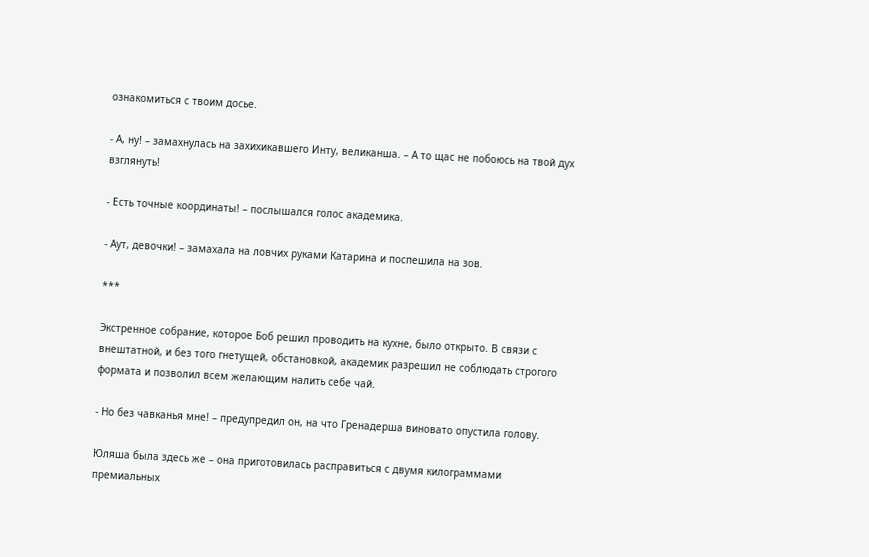ознакомиться с твоим досье.

- А, ну! – замахнулась на захихикавшего Инту, великанша. – А то щас не побоюсь на твой дух взглянуть!

- Есть точные координаты! – послышался голос академика.

- Аут, девочки! – замахала на ловчих руками Катарина и поспешила на зов.

***

Экстренное собрание, которое Боб решил проводить на кухне, было открыто. В связи с внештатной, и без того гнетущей, обстановкой, академик разрешил не соблюдать строгого формата и позволил всем желающим налить себе чай.

- Но без чавканья мне! – предупредил он, на что Гренадерша виновато опустила голову.

Юляша была здесь же – она приготовилась расправиться с двумя килограммами премиальных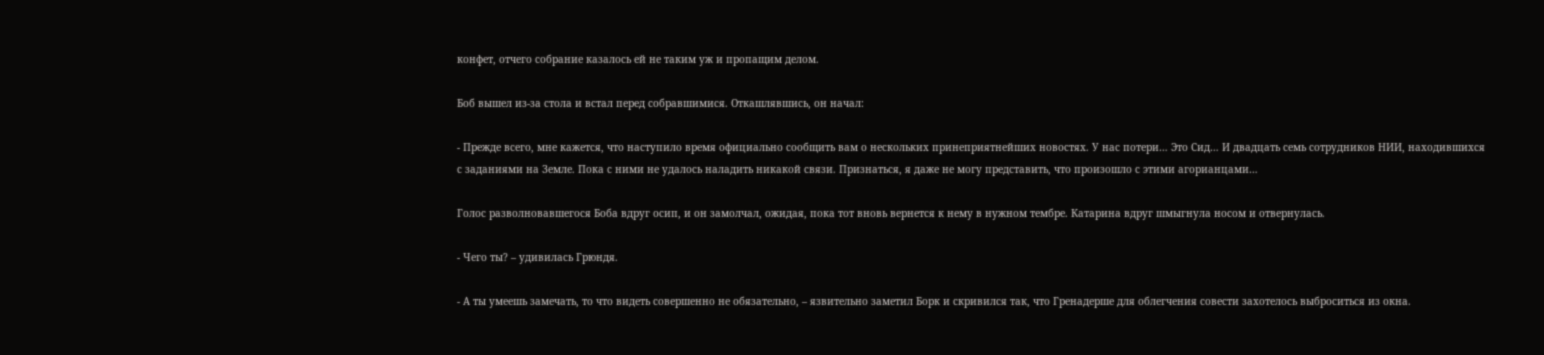конфет, отчего собрание казалось ей не таким уж и пропащим делом.

Боб вышел из-за стола и встал перед собравшимися. Откашлявшись, он начал:

- Прежде всего, мне кажется, что наступило время официально сообщить вам о нескольких принеприятнейших новостях. У нас потери… Это Сид… И двадцать семь сотрудников НИИ, находившихся с заданиями на Земле. Пока с ними не удалось наладить никакой связи. Признаться, я даже не могу представить, что произошло с этими агорианцами…

Голос разволновавшегося Боба вдруг осип, и он замолчал, ожидая, пока тот вновь вернется к нему в нужном тембре. Катарина вдруг шмыгнула носом и отвернулась.

- Чего ты? – удивилась Грюндя.

- А ты умеешь замечать, то что видеть совершенно не обязательно, – язвительно заметил Борк и скривился так, что Гренадерше для облегчения совести захотелось выброситься из окна.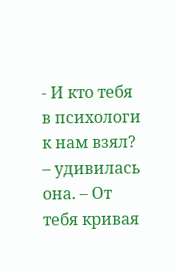- И кто тебя в психологи к нам взял? – удивилась она. – От тебя кривая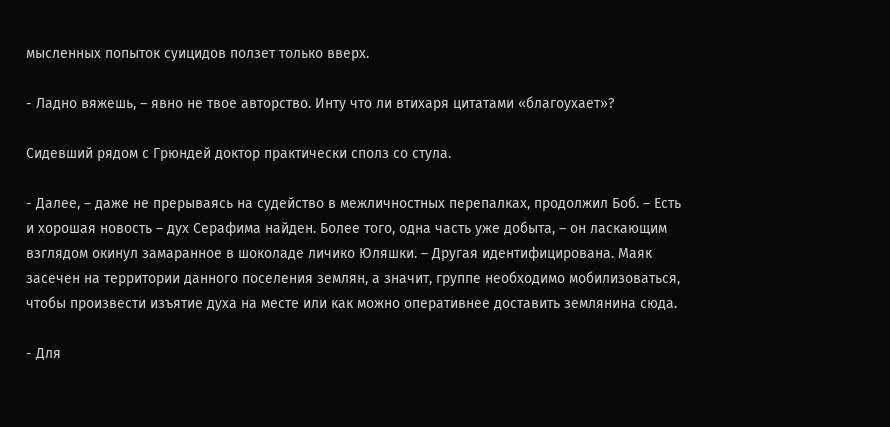мысленных попыток суицидов ползет только вверх.

- Ладно вяжешь, – явно не твое авторство. Инту что ли втихаря цитатами «благоухает»?

Сидевший рядом с Грюндей доктор практически сполз со стула.

- Далее, – даже не прерываясь на судейство в межличностных перепалках, продолжил Боб. – Есть и хорошая новость – дух Серафима найден. Более того, одна часть уже добыта, – он ласкающим взглядом окинул замаранное в шоколаде личико Юляшки. – Другая идентифицирована. Маяк засечен на территории данного поселения землян, а значит, группе необходимо мобилизоваться, чтобы произвести изъятие духа на месте или как можно оперативнее доставить землянина сюда.

- Для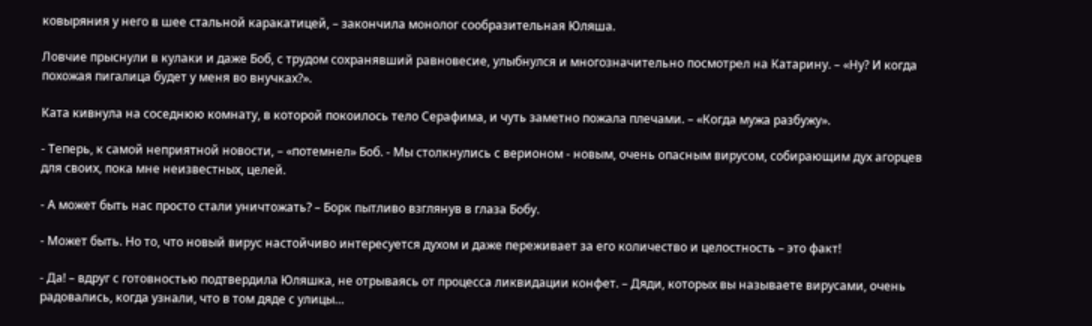ковыряния у него в шее стальной каракатицей, – закончила монолог сообразительная Юляша.

Ловчие прыснули в кулаки и даже Боб, с трудом сохранявший равновесие, улыбнулся и многозначительно посмотрел на Катарину. – «Ну? И когда похожая пигалица будет у меня во внучках?».

Ката кивнула на соседнюю комнату, в которой покоилось тело Серафима, и чуть заметно пожала плечами. – «Когда мужа разбужу».

- Теперь, к самой неприятной новости, – «потемнел» Боб. - Мы столкнулись с верионом - новым, очень опасным вирусом, собирающим дух агорцев для своих, пока мне неизвестных, целей.

- А может быть нас просто стали уничтожать? – Борк пытливо взглянув в глаза Бобу.

- Может быть. Но то, что новый вирус настойчиво интересуется духом и даже переживает за его количество и целостность – это факт!

- Да! – вдруг с готовностью подтвердила Юляшка, не отрываясь от процесса ликвидации конфет. – Дяди, которых вы называете вирусами, очень радовались, когда узнали, что в том дяде с улицы…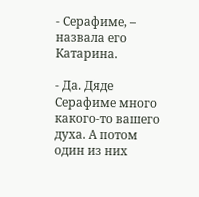- Серафиме, – назвала его Катарина.

- Да. Дяде Серафиме много какого-то вашего духа. А потом один из них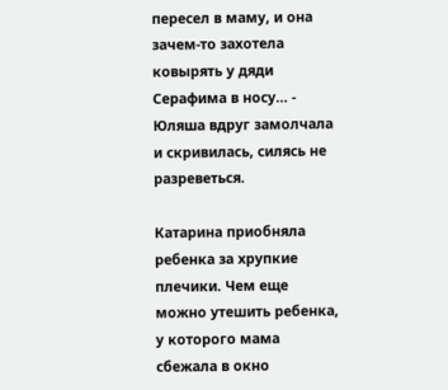пересел в маму, и она зачем-то захотела ковырять у дяди Серафима в носу… - Юляша вдруг замолчала и скривилась, силясь не разреветься.

Катарина приобняла ребенка за хрупкие плечики. Чем еще можно утешить ребенка, у которого мама сбежала в окно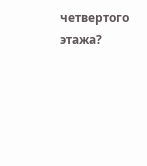четвертого этажа?